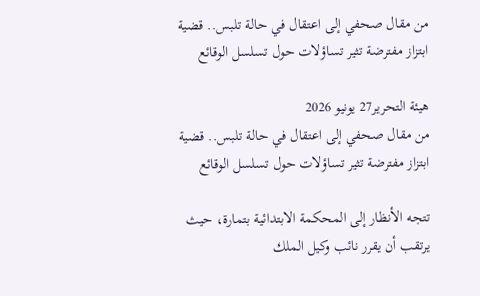من مقال صحفي إلى اعتقال في حالة تلبس.. قضية ابتزاز مفترضة تثير تساؤلات حول تسلسل الوقائع

هيئة التحرير27 يونيو 2026
من مقال صحفي إلى اعتقال في حالة تلبس.. قضية ابتزاز مفترضة تثير تساؤلات حول تسلسل الوقائع

تتجه الأنظار إلى المحكمة الابتدائية بتمارة، حيث يرتقب أن يقرر نائب وكيل الملك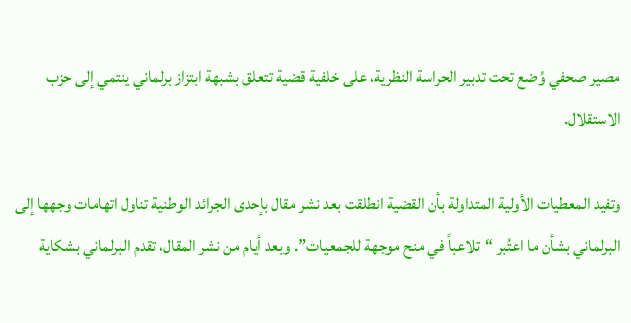مصير صحفي وُضع تحت تدبير الحراسة النظرية، على خلفية قضية تتعلق بشبهة ابتزاز برلماني ينتمي إلى حزب الاستقلال.

وتفيد المعطيات الأولية المتداولة بأن القضية انطلقت بعد نشر مقال بإحدى الجرائد الوطنية تناول اتهامات وجهها إلى البرلماني بشأن ما اعتُبر “تلاعباً في منح موجهة للجمعيات”. وبعد أيام من نشر المقال، تقدم البرلماني بشكاية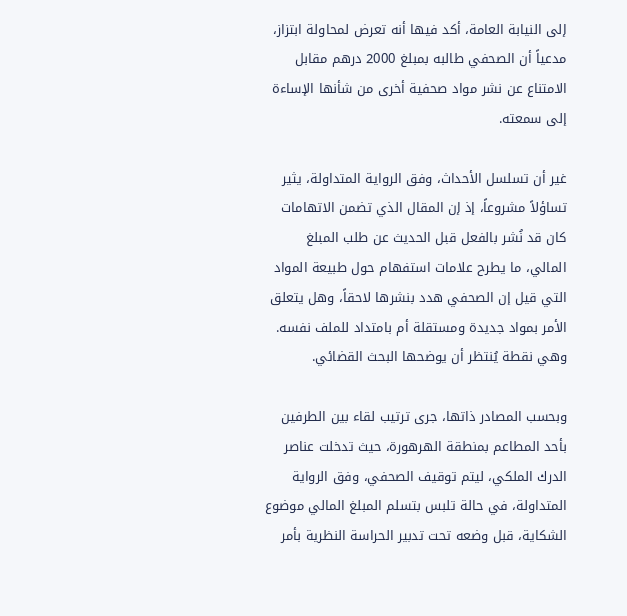إلى النيابة العامة، أكد فيها أنه تعرض لمحاولة ابتزاز، مدعياً أن الصحفي طالبه بمبلغ 2000 درهم مقابل الامتناع عن نشر مواد صحفية أخرى من شأنها الإساءة إلى سمعته.

غير أن تسلسل الأحداث، وفق الرواية المتداولة، يثير تساؤلاً مشروعاً، إذ إن المقال الذي تضمن الاتهامات كان قد نُشر بالفعل قبل الحديث عن طلب المبلغ المالي، ما يطرح علامات استفهام حول طبيعة المواد التي قيل إن الصحفي هدد بنشرها لاحقاً، وهل يتعلق الأمر بمواد جديدة ومستقلة أم بامتداد للملف نفسه. وهي نقطة يُنتظر أن يوضحها البحث القضائي.

وبحسب المصادر ذاتها، جرى ترتيب لقاء بين الطرفين بأحد المطاعم بمنطقة الهرهورة، حيث تدخلت عناصر الدرك الملكي، ليتم توقيف الصحفي، وفق الرواية المتداولة، في حالة تلبس بتسلم المبلغ المالي موضوع الشكاية، قبل وضعه تحت تدبير الحراسة النظرية بأمر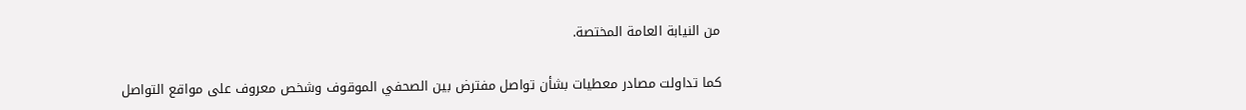من النيابة العامة المختصة.

كما تداولت مصادر معطيات بشأن تواصل مفترض بين الصحفي الموقوف وشخص معروف على مواقع التواصل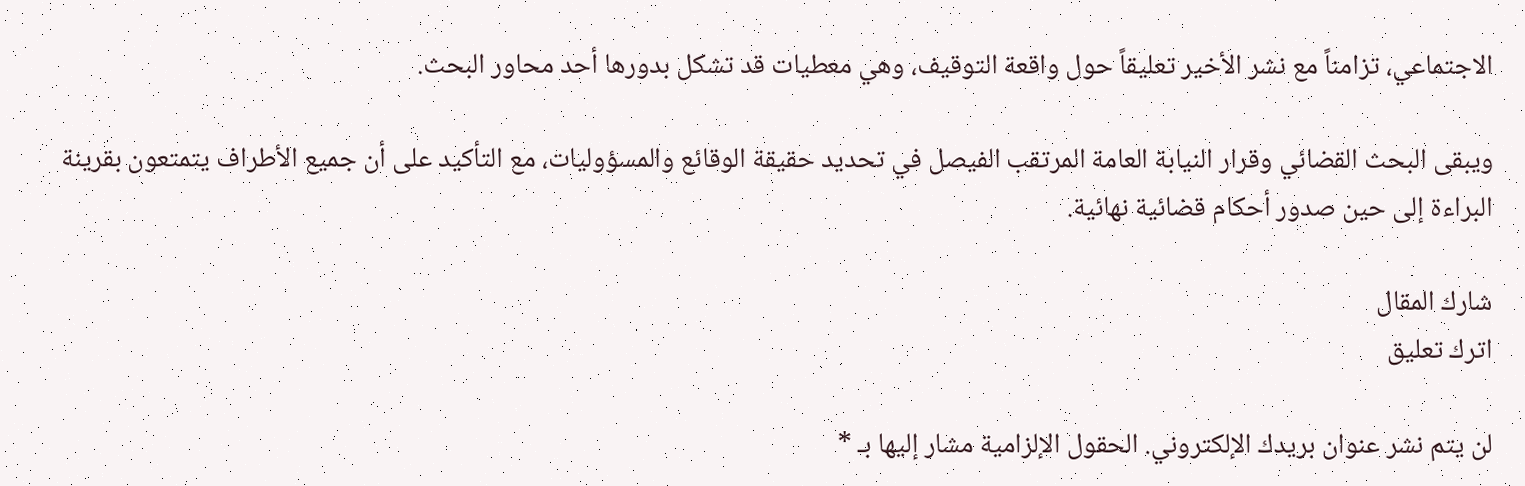الاجتماعي، تزامناً مع نشر الأخير تعليقاً حول واقعة التوقيف، وهي معطيات قد تشكل بدورها أحد محاور البحث.

ويبقى البحث القضائي وقرار النيابة العامة المرتقب الفيصل في تحديد حقيقة الوقائع والمسؤوليات، مع التأكيد على أن جميع الأطراف يتمتعون بقرينة البراءة إلى حين صدور أحكام قضائية نهائية.

شارك المقال
اترك تعليق

لن يتم نشر عنوان بريدك الإلكتروني. الحقول الإلزامية مشار إليها بـ *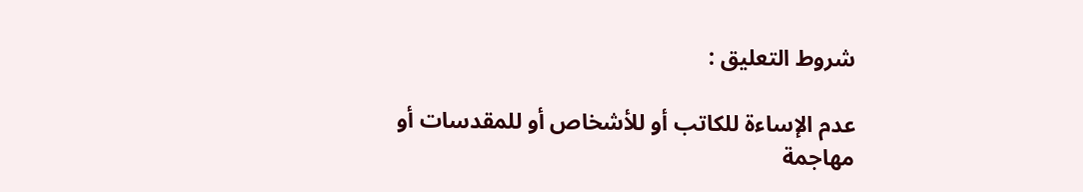شروط التعليق :

عدم الإساءة للكاتب أو للأشخاص أو للمقدسات أو مهاجمة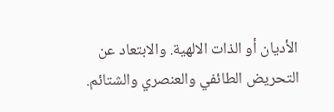الأديان أو الذات الالهية. والابتعاد عن التحريض الطائفي والعنصري والشتائم.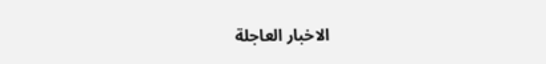الاخبار العاجلة